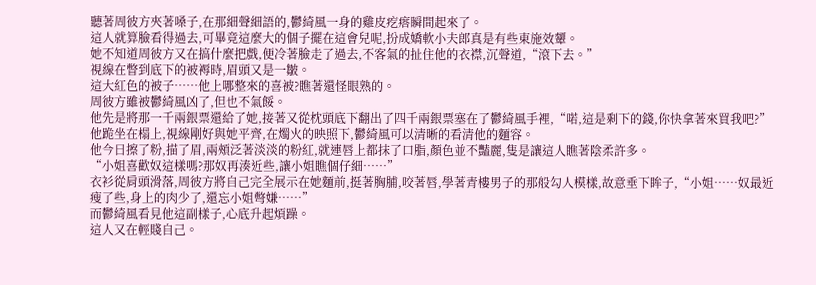聽著周彼方夾著嗓子,在那細聲細語的,鬱綺風一身的雞皮疙瘩瞬間起來了。
這人就算臉看得過去,可畢竟這麼大的個子擺在這會兒呢,扮成嬌軟小夫郎真是有些東施效顰。
她不知道周彼方又在搞什麼把戲,便冷著臉走了過去,不客氣的扯住他的衣襟,沉聲道,“滾下去。”
視線在瞥到底下的被褥時,眉頭又是一皺。
這大紅色的被子……他上哪整來的喜被?瞧著還怪眼熟的。
周彼方雖被鬱綺風凶了,但也不氣餒。
他先是將那一千兩銀票還給了她,接著又從枕頭底下翻出了四千兩銀票塞在了鬱綺風手裡,“喏,這是剩下的錢,你快拿著來買我吧?”
他跪坐在榻上,視線剛好與她平齊,在燭火的映照下,鬱綺風可以清晰的看清他的麵容。
他今日擦了粉,描了眉,兩頰泛著淡淡的粉紅,就連唇上都抹了口脂,顏色並不豔麗,隻是讓這人瞧著陰柔許多。
“小姐喜歡奴這樣嗎?那奴再湊近些,讓小姐瞧個仔細……”
衣衫從肩頭滑落,周彼方將自己完全展示在她麵前,挺著胸脯,咬著唇,學著青樓男子的那般勾人模樣,故意垂下眸子,“小姐……奴最近瘦了些,身上的肉少了,還忘小姐彆嫌……”
而鬱綺風看見他這副樣子,心底升起煩躁。
這人又在輕賤自己。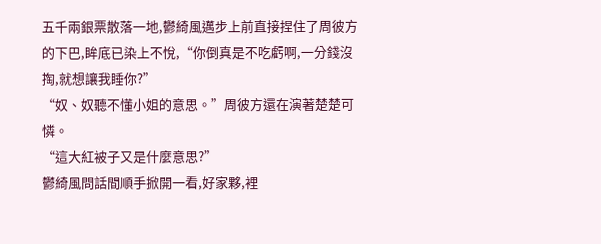五千兩銀票散落一地,鬱綺風邁步上前直接捏住了周彼方的下巴,眸底已染上不悅,“你倒真是不吃虧啊,一分錢沒掏,就想讓我睡你?”
“奴、奴聽不懂小姐的意思。”周彼方還在演著楚楚可憐。
“這大紅被子又是什麼意思?”
鬱綺風問話間順手掀開一看,好家夥,裡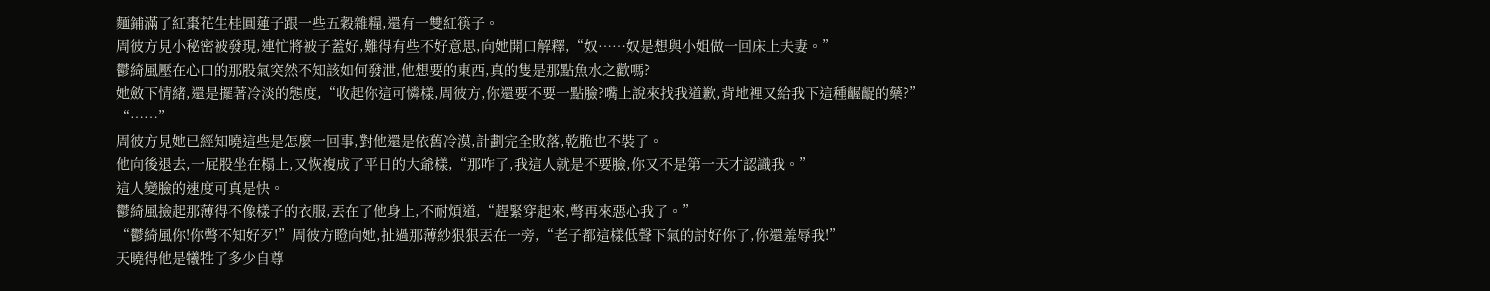麵鋪滿了紅棗花生桂圓蓮子跟一些五穀雜糧,還有一雙紅筷子。
周彼方見小秘密被發現,連忙將被子蓋好,難得有些不好意思,向她開口解釋,“奴……奴是想與小姐做一回床上夫妻。”
鬱綺風壓在心口的那股氣突然不知該如何發泄,他想要的東西,真的隻是那點魚水之歡嗎?
她斂下情緒,還是擺著冷淡的態度,“收起你這可憐樣,周彼方,你還要不要一點臉?嘴上說來找我道歉,背地裡又給我下這種齷齪的藥?”
“……”
周彼方見她已經知曉這些是怎麼一回事,對他還是依舊冷漠,計劃完全敗落,乾脆也不裝了。
他向後退去,一屁股坐在榻上,又恢複成了平日的大爺樣,“那咋了,我這人就是不要臉,你又不是第一天才認識我。”
這人變臉的速度可真是快。
鬱綺風撿起那薄得不像樣子的衣服,丟在了他身上,不耐煩道,“趕緊穿起來,彆再來惡心我了。”
“鬱綺風你!你彆不知好歹!”周彼方瞪向她,扯過那薄紗狠狠丟在一旁,“老子都這樣低聲下氣的討好你了,你還羞辱我!”
天曉得他是犧牲了多少自尊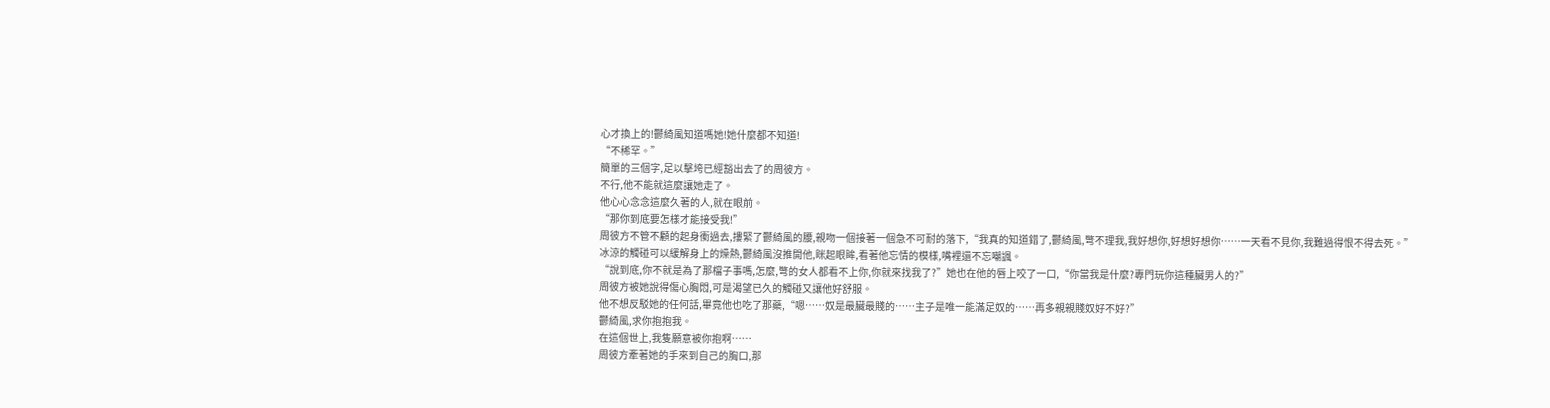心才換上的!鬱綺風知道嗎她!她什麼都不知道!
“不稀罕。”
簡單的三個字,足以擊垮已經豁出去了的周彼方。
不行,他不能就這麼讓她走了。
他心心念念這麼久著的人,就在眼前。
“那你到底要怎樣才能接受我!”
周彼方不管不顧的起身衝過去,摟緊了鬱綺風的腰,親吻一個接著一個急不可耐的落下,“我真的知道錯了,鬱綺風,彆不理我,我好想你,好想好想你……一天看不見你,我難過得恨不得去死。”
冰涼的觸碰可以緩解身上的燥熱,鬱綺風沒推開他,眯起眼眸,看著他忘情的模樣,嘴裡還不忘嘲諷。
“說到底,你不就是為了那檔子事嗎,怎麼,彆的女人都看不上你,你就來找我了?”她也在他的唇上咬了一口,“你當我是什麼?專門玩你這種臟男人的?”
周彼方被她說得傷心胸悶,可是渴望已久的觸碰又讓他好舒服。
他不想反駁她的任何話,畢竟他也吃了那藥,“嗯……奴是最臟最賤的……主子是唯一能滿足奴的……再多親親賤奴好不好?”
鬱綺風,求你抱抱我。
在這個世上,我隻願意被你抱啊……
周彼方牽著她的手來到自己的胸口,那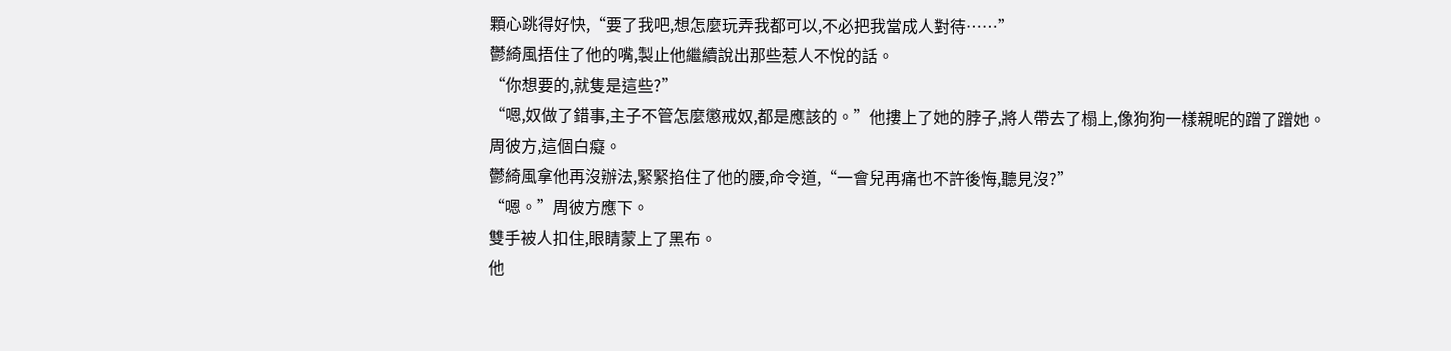顆心跳得好快,“要了我吧,想怎麼玩弄我都可以,不必把我當成人對待……”
鬱綺風捂住了他的嘴,製止他繼續說出那些惹人不悅的話。
“你想要的,就隻是這些?”
“嗯,奴做了錯事,主子不管怎麼懲戒奴,都是應該的。”他摟上了她的脖子,將人帶去了榻上,像狗狗一樣親昵的蹭了蹭她。
周彼方,這個白癡。
鬱綺風拿他再沒辦法,緊緊掐住了他的腰,命令道,“一會兒再痛也不許後悔,聽見沒?”
“嗯。”周彼方應下。
雙手被人扣住,眼睛蒙上了黑布。
他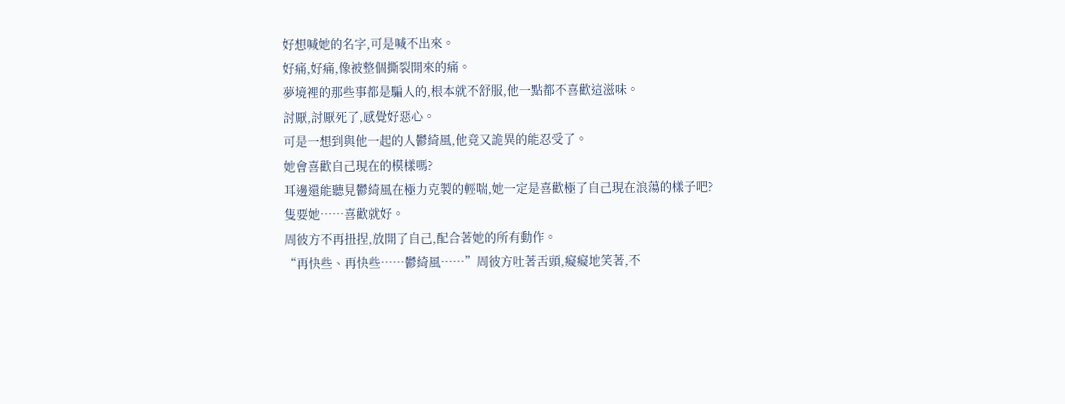好想喊她的名字,可是喊不出來。
好痛,好痛,像被整個撕裂開來的痛。
夢境裡的那些事都是騙人的,根本就不舒服,他一點都不喜歡這滋味。
討厭,討厭死了,感覺好惡心。
可是一想到與他一起的人鬱綺風,他竟又詭異的能忍受了。
她會喜歡自己現在的模樣嗎?
耳邊還能聽見鬱綺風在極力克製的輕喘,她一定是喜歡極了自己現在浪蕩的樣子吧?
隻要她……喜歡就好。
周彼方不再扭捏,放開了自己,配合著她的所有動作。
“再快些、再快些……鬱綺風……”周彼方吐著舌頭,癡癡地笑著,不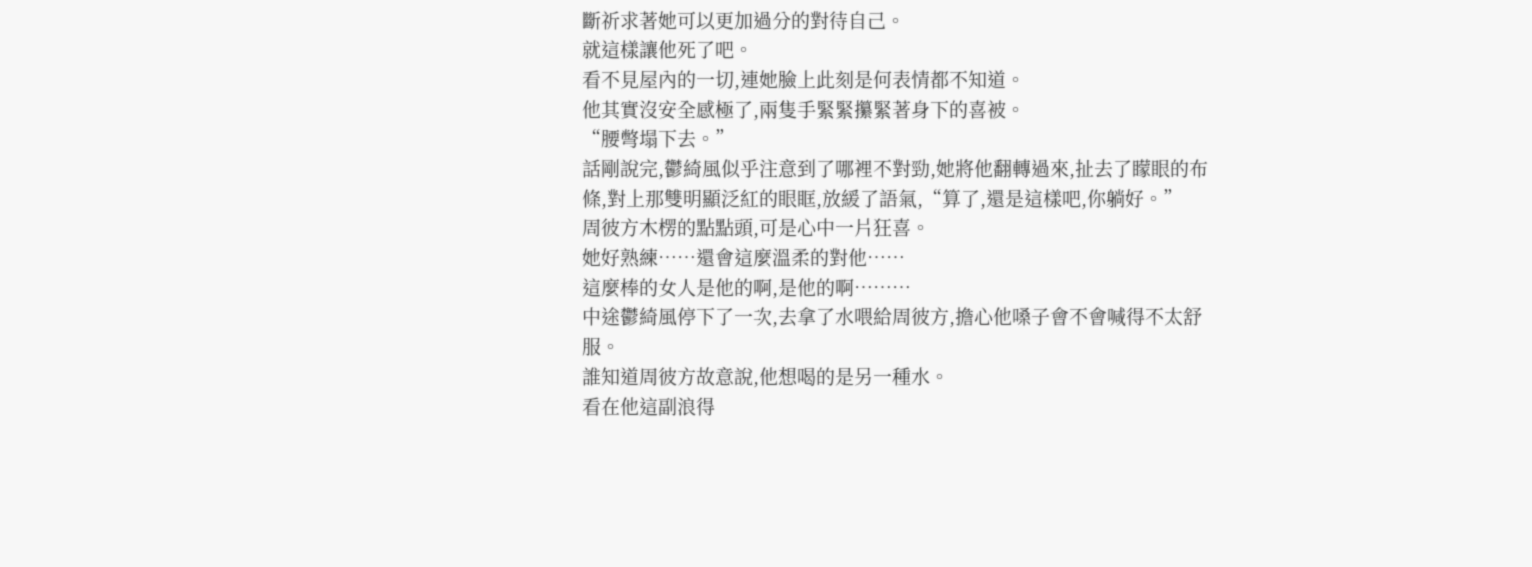斷祈求著她可以更加過分的對待自己。
就這樣讓他死了吧。
看不見屋內的一切,連她臉上此刻是何表情都不知道。
他其實沒安全感極了,兩隻手緊緊攥緊著身下的喜被。
“腰彆塌下去。”
話剛說完,鬱綺風似乎注意到了哪裡不對勁,她將他翻轉過來,扯去了矇眼的布條,對上那雙明顯泛紅的眼眶,放緩了語氣,“算了,還是這樣吧,你躺好。”
周彼方木楞的點點頭,可是心中一片狂喜。
她好熟練……還會這麼溫柔的對他……
這麼棒的女人是他的啊,是他的啊………
中途鬱綺風停下了一次,去拿了水喂給周彼方,擔心他嗓子會不會喊得不太舒服。
誰知道周彼方故意說,他想喝的是另一種水。
看在他這副浪得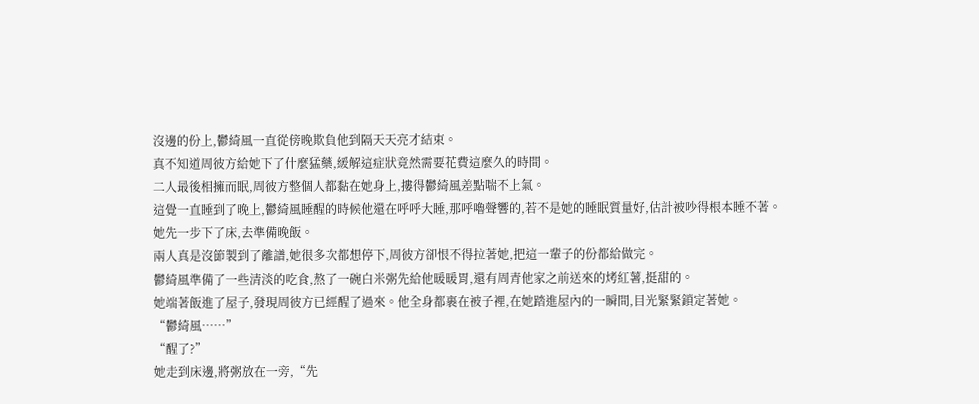沒邊的份上,鬱綺風一直從傍晚欺負他到隔天天亮才結束。
真不知道周彼方給她下了什麼猛藥,緩解這症狀竟然需要花費這麼久的時間。
二人最後相擁而眠,周彼方整個人都黏在她身上,摟得鬱綺風差點喘不上氣。
這覺一直睡到了晚上,鬱綺風睡醒的時候他還在呼呼大睡,那呼嚕聲響的,若不是她的睡眠質量好,估計被吵得根本睡不著。
她先一步下了床,去準備晚飯。
兩人真是沒節製到了離譜,她很多次都想停下,周彼方卻恨不得拉著她,把這一輩子的份都給做完。
鬱綺風準備了一些清淡的吃食,熬了一碗白米粥先給他暖暖胃,還有周青他家之前送來的烤紅薯,挺甜的。
她端著飯進了屋子,發現周彼方已經醒了過來。他全身都裹在被子裡,在她踏進屋內的一瞬間,目光緊緊鎖定著她。
“鬱綺風……”
“醒了?”
她走到床邊,將粥放在一旁,“先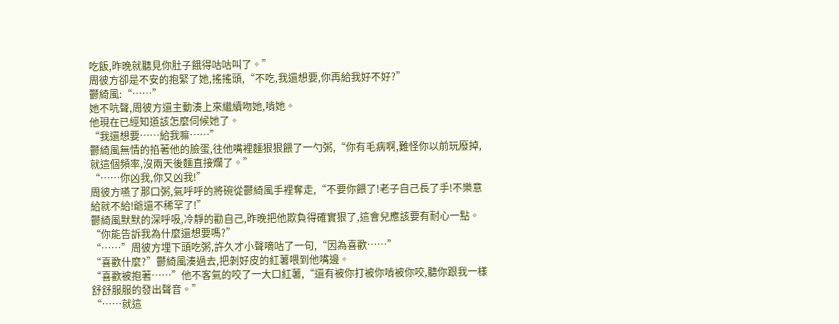吃飯,昨晚就聽見你肚子餓得咕咕叫了。”
周彼方卻是不安的抱緊了她,搖搖頭,“不吃,我還想要,你再給我好不好?”
鬱綺風:“……”
她不吭聲,周彼方還主動湊上來繼續吻她,啃她。
他現在已經知道該怎麼伺候她了。
“我還想要……給我嘛……”
鬱綺風無情的掐著他的臉蛋,往他嘴裡麵狠狠餵了一勺粥,“你有毛病啊,難怪你以前玩廢掉,就這個頻率,沒兩天後麵直接爛了。”
“……你凶我,你又凶我!”
周彼方嚥了那口粥,氣呼呼的將碗從鬱綺風手裡奪走,“不要你餵了!老子自己長了手!不樂意給就不給!爺還不稀罕了!”
鬱綺風默默的深呼吸,冷靜的勸自己,昨晚把他欺負得確實狠了,這會兒應該要有耐心一點。
“你能告訴我為什麼還想要嗎?”
“……”周彼方埋下頭吃粥,許久才小聲嘀咕了一句,“因為喜歡……”
“喜歡什麼?”鬱綺風湊過去,把剝好皮的紅薯喂到他嘴邊。
“喜歡被抱著……”他不客氣的咬了一大口紅薯,“還有被你打被你啃被你咬,聽你跟我一樣舒舒服服的發出聲音。”
“……就這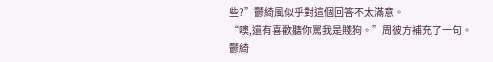些?”鬱綺風似乎對這個回答不太滿意。
“噢,還有喜歡聽你罵我是賤狗。”周彼方補充了一句。
鬱綺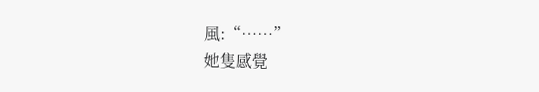風:“……”
她隻感覺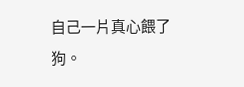自己一片真心餵了狗。